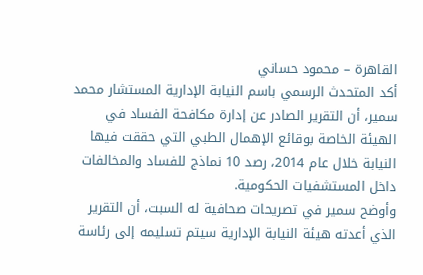القاهرة – محمود حساني
أكد المتحدث الرسمي باسم النيابة الإدارية المستشار محمد سمير، أن التقرير الصادر عن إدارة مكافحة الفساد في الهيئة الخاصة بوقائع الإهمال الطبي التي حققت فيها النيابة خلال عام 2014، رصد 10 نماذج للفساد والمخالفات داخل المستشفيات الحكومية.
وأوضح سمير في تصريحات صحافية له السبت، أن التقرير الذي أعدته هيئة النيابة الإدارية سيتم تسليمه إلى رئاسة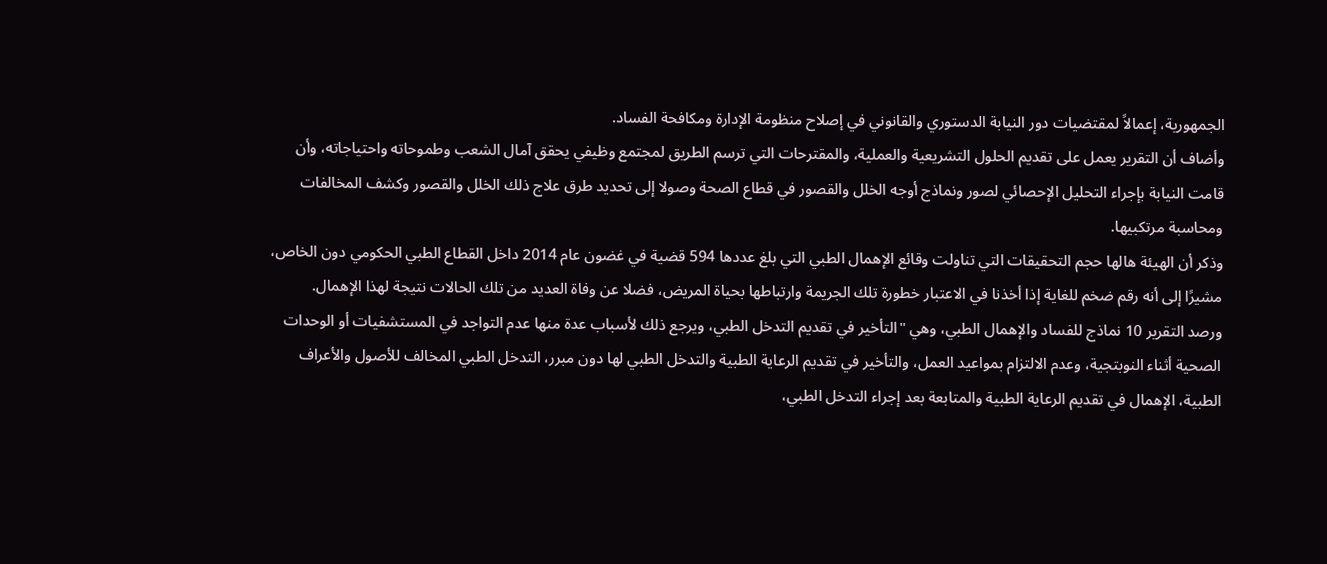الجمهورية، إعمالاً لمقتضيات دور النيابة الدستوري والقانوني في إصلاح منظومة الإدارة ومكافحة الفساد.
وأضاف أن التقرير يعمل على تقديم الحلول التشريعية والعملية، والمقترحات التي ترسم الطريق لمجتمع وظيفي يحقق آمال الشعب وطموحاته واحتياجاته، وأن قامت النيابة بإجراء التحليل الإحصائي لصور ونماذج أوجه الخلل والقصور في قطاع الصحة وصولا إلى تحديد طرق علاج ذلك الخلل والقصور وكشف المخالفات ومحاسبة مرتكبيها.
وذكر أن الهيئة هالها حجم التحقيقات التي تناولت وقائع الإهمال الطبي التي بلغ عددها 594 قضية في غضون عام 2014 داخل القطاع الطبي الحكومي دون الخاص، مشيرًا إلى أنه رقم ضخم للغاية إذا أخذنا في الاعتبار خطورة تلك الجريمة وارتباطها بحياة المريض، فضلا عن وفاة العديد من تلك الحالات نتيجة لهذا الإهمال.
ورصد التقرير 10 نماذج للفساد والإهمال الطبي، وهي "التأخير في تقديم التدخل الطبي، ويرجع ذلك لأسباب عدة منها عدم التواجد في المستشفيات أو الوحدات الصحية أثناء النوبتجية، وعدم الالتزام بمواعيد العمل، والتأخير في تقديم الرعاية الطبية والتدخل الطبي لها دون مبرر، التدخل الطبي المخالف للأصول والأعراف الطبية، الإهمال في تقديم الرعاية الطبية والمتابعة بعد إجراء التدخل الطبي،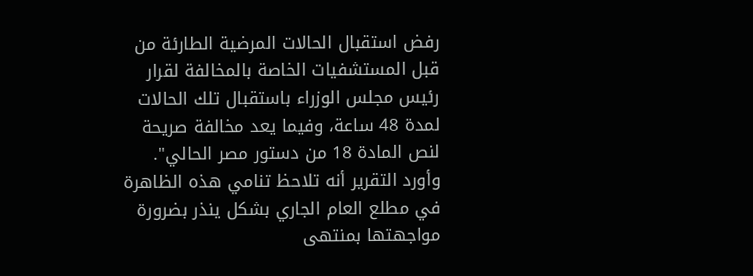رفض استقبال الحالات المرضية الطارئة من قبل المستشفيات الخاصة بالمخالفة لقرار رئيس مجلس الوزراء باستقبال تلك الحالات لمدة 48 ساعة، وفيما يعد مخالفة صريحة لنص المادة 18 من دستور مصر الحالي".
وأورد التقرير أنه تلاحظ تنامي هذه الظاهرة في مطلع العام الجاري بشكل ينذر بضرورة مواجهتها بمنتهى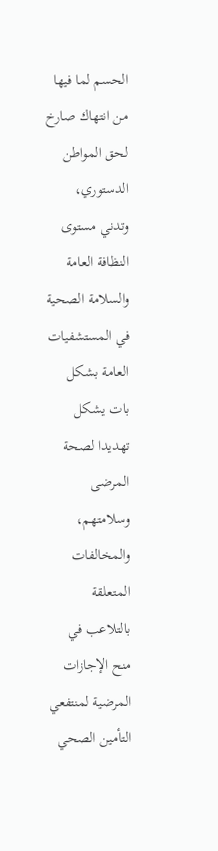الحسم لما فيها من انتهاك صارخ لحق المواطن الدستوري، وتدني مستوى النظافة العامة والسلامة الصحية في المستشفيات العامة بشكل بات يشكل تهديدا لصحة المرضى وسلامتهم، والمخالفات المتعلقة بالتلاعب في منح الإجازات المرضية لمنتفعي التأمين الصحي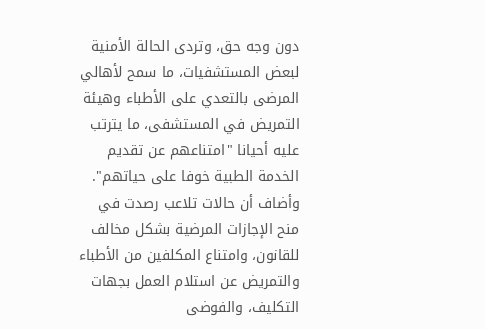دون وجه حق، وتردى الحالة الأمنية لبعض المستشفيات، ما سمح لأهالي المرضى بالتعدي على الأطباء وهيئة التمريض في المستشفى، ما يترتب عليه أحيانا "امتناعهم عن تقديم الخدمة الطبية خوفا على حياتهم".
وأضاف أن حالات تلاعب رصدت في منح الإجازات المرضية بشكل مخالف للقانون، وامتناع المكلفين من الأطباء والتمريض عن استلام العمل بجهات التكليف، والفوضى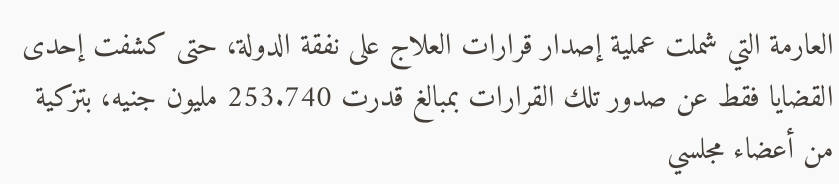العارمة التي شملت عملية إصدار قرارات العلاج على نفقة الدولة، حتى كشفت إحدى القضايا فقط عن صدور تلك القرارات بمبالغ قدرت 253.740 مليون جنيه، بتزكية من أعضاء مجلسي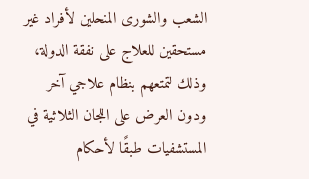الشعب والشورى المنحلين لأفراد غير مستحقين للعلاج على نفقة الدولة، وذلك لتمتعهم بنظام علاجي آخر ودون العرض على اللجان الثلاثية في المستشفيات طبقًا لأحكام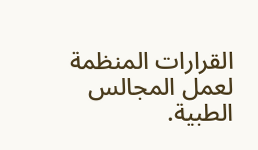القرارات المنظمة لعمل المجالس الطبية.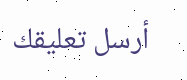أرسل تعليقك